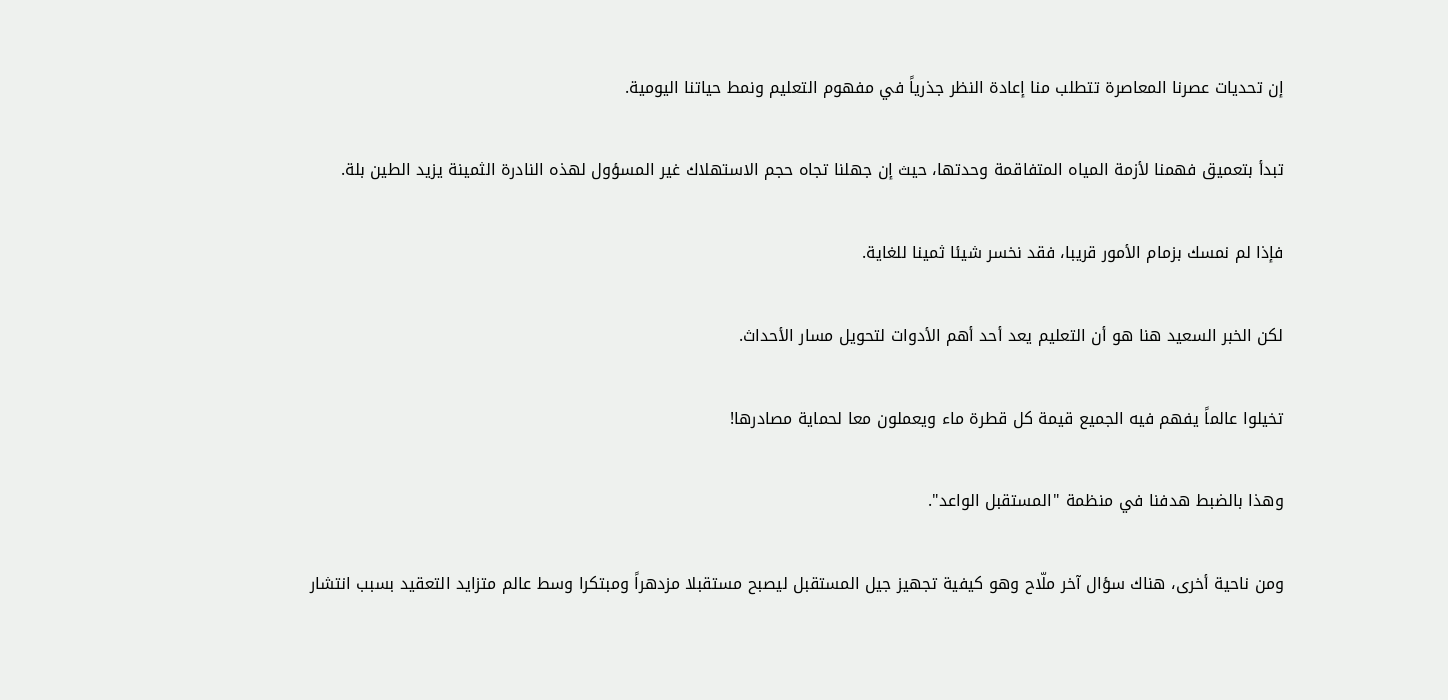إن تحديات عصرنا المعاصرة تتطلب منا إعادة النظر جذرياً في مفهوم التعليم ونمط حياتنا اليومية.

تبدأ بتعميق فهمنا لأزمة المياه المتفاقمة وحدتها، حيث إن جهلنا تجاه حجم الاستهلاك غير المسؤول لهذه النادرة الثمينة يزيد الطين بلة.

فإذا لم نمسك بزمام الأمور قريبا، فقد نخسر شيئا ثمينا للغاية.

لكن الخبر السعيد هنا هو أن التعليم يعد أحد أهم الأدوات لتحويل مسار الأحداث.

تخيلوا عالماً يفهم فيه الجميع قيمة كل قطرة ماء ويعملون معا لحماية مصادرها!

وهذا بالضبط هدفنا في منظمة "المستقبل الواعد".

ومن ناحية أخرى، هناك سؤال آخر ملّاح وهو كيفية تجهيز جيل المستقبل ليصبح مستقبلا مزدهراً ومبتكرا وسط عالم متزايد التعقيد بسبب انتشار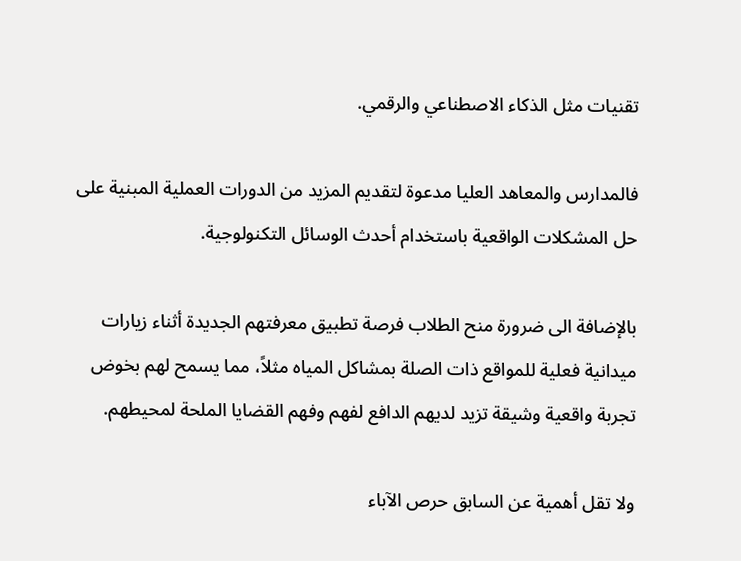تقنيات مثل الذكاء الاصطناعي والرقمي.

فالمدارس والمعاهد العليا مدعوة لتقديم المزيد من الدورات العملية المبنية على حل المشكلات الواقعية باستخدام أحدث الوسائل التكنولوجية.

بالإضافة الى ضرورة منح الطلاب فرصة تطبيق معرفتهم الجديدة أثناء زيارات ميدانية فعلية للمواقع ذات الصلة بمشاكل المياه مثلاً، مما يسمح لهم بخوض تجربة واقعية وشيقة تزيد لديهم الدافع لفهم وفهم القضايا الملحة لمحيطهم.

ولا تقل أهمية عن السابق حرص الآباء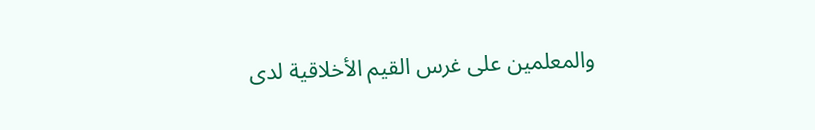والمعلمين على غرس القيم الأخلاقية لدى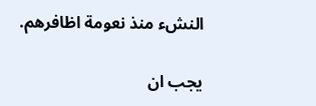النشء منذ نعومة اظافرهم.

يجب ان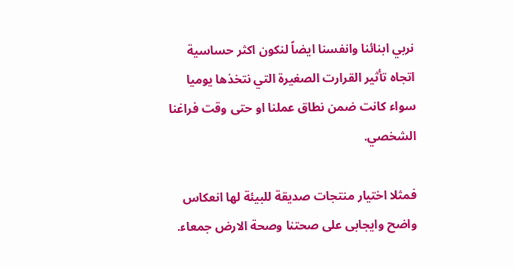نربي ابنائنا وانفسنا ايضاً لنكون اكثر حساسية اتجاه تأثير القرارت الصغيرة التي نتخذها يوميا سواء كانت ضمن نطاق عملنا او حتى وقت فراغنا الشخصي.

فمثلا اختيار منتجات صديقة للبيئة لها انعكاس واضح وايجابى على صحتنا وصحة الارض جمعاء.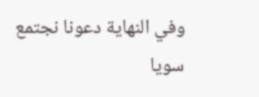وفي النهاية دعونا نجتمع سويا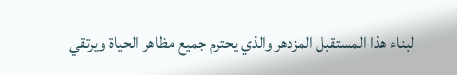لبناء هذا المستقبل المزدهر والذي يحترم جميع مظاهر الحياة ويرتقي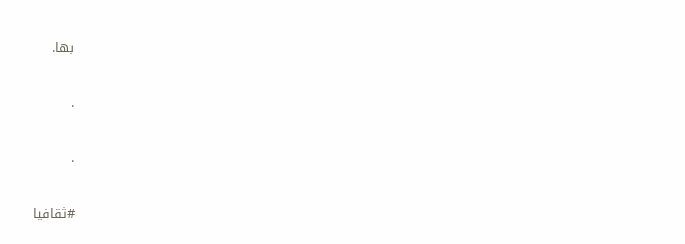بها.

.

.

#ثقافيا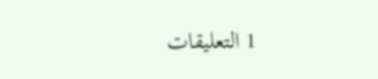1 التعليقات